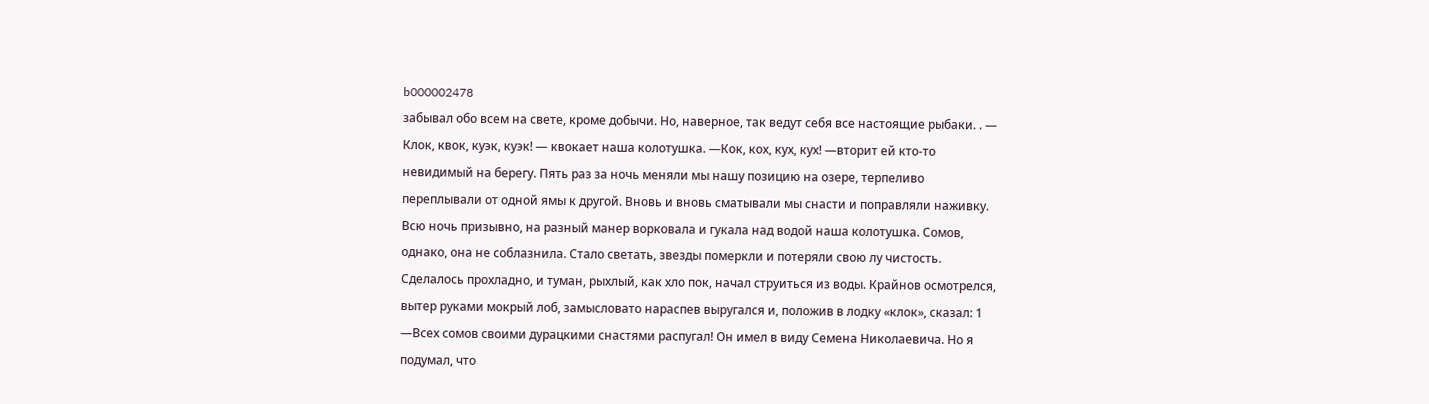b000002478
забывал обо всем на свете, кроме добычи. Но, наверное, так ведут себя все настоящие рыбаки. . — Клок, квок, куэк, куэк! — квокает наша колотушка. —Кок, кох, кух, кух! —вторит ей кто-то невидимый на берегу. Пять раз за ночь меняли мы нашу позицию на озере, терпеливо переплывали от одной ямы к другой. Вновь и вновь сматывали мы снасти и поправляли наживку. Всю ночь призывно, на разный манер ворковала и гукала над водой наша колотушка. Сомов, однако, она не соблазнила. Стало светать, звезды померкли и потеряли свою лу чистость. Сделалось прохладно, и туман, рыхлый, как хло пок, начал струиться из воды. Крайнов осмотрелся, вытер руками мокрый лоб, замысловато нараспев выругался и, положив в лодку «клок», сказал: 1 —Всех сомов своими дурацкими снастями распугал! Он имел в виду Семена Николаевича. Но я подумал, что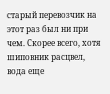старый перевозчик на этот раз был ни при чем. Скорее всего, хотя шиповник расцвел, вода еще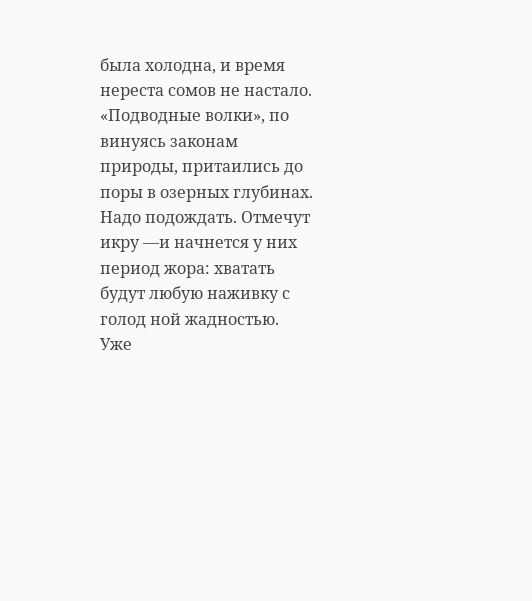была холодна, и время нереста сомов не настало. «Подводные волки», по винуясь законам природы, притаились до поры в озерных глубинах. Надо подождать. Отмечут икру —и начнется у них период жора: хватать будут любую наживку с голод ной жадностью. Уже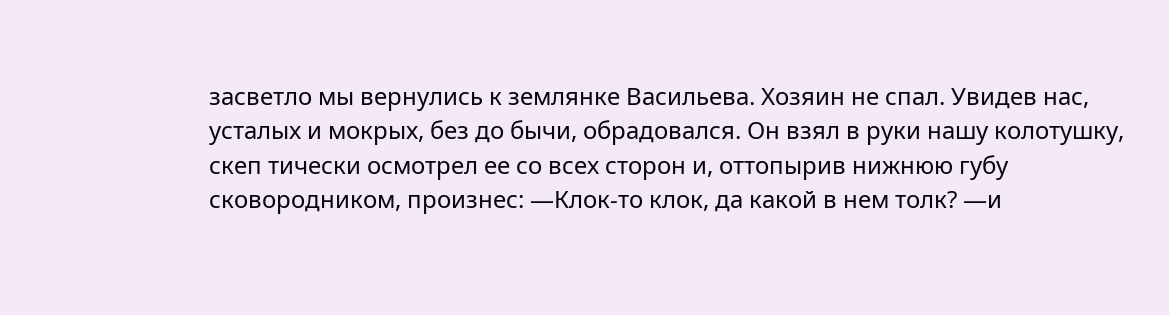засветло мы вернулись к землянке Васильева. Хозяин не спал. Увидев нас, усталых и мокрых, без до бычи, обрадовался. Он взял в руки нашу колотушку, скеп тически осмотрел ее со всех сторон и, оттопырив нижнюю губу сковородником, произнес: —Клок-то клок, да какой в нем толк? —и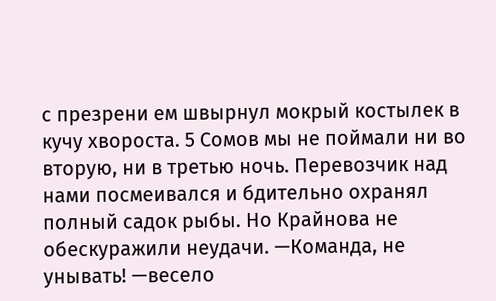с презрени ем швырнул мокрый костылек в кучу хвороста. 5 Сомов мы не поймали ни во вторую, ни в третью ночь. Перевозчик над нами посмеивался и бдительно охранял полный садок рыбы. Но Крайнова не обескуражили неудачи. —Команда, не унывать! —весело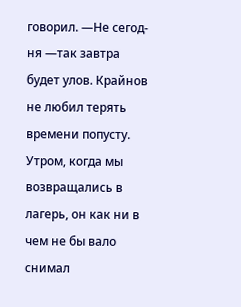говорил. —Не сегод- ня —так завтра будет улов. Крайнов не любил терять времени попусту. Утром, когда мы возвращались в лагерь, он как ни в чем не бы вало снимал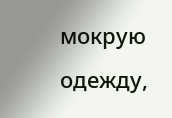мокрую одежду,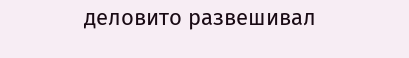деловито развешивал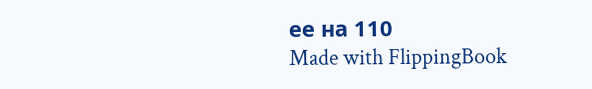ее на 110
Made with FlippingBook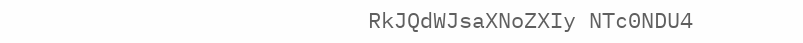RkJQdWJsaXNoZXIy NTc0NDU4